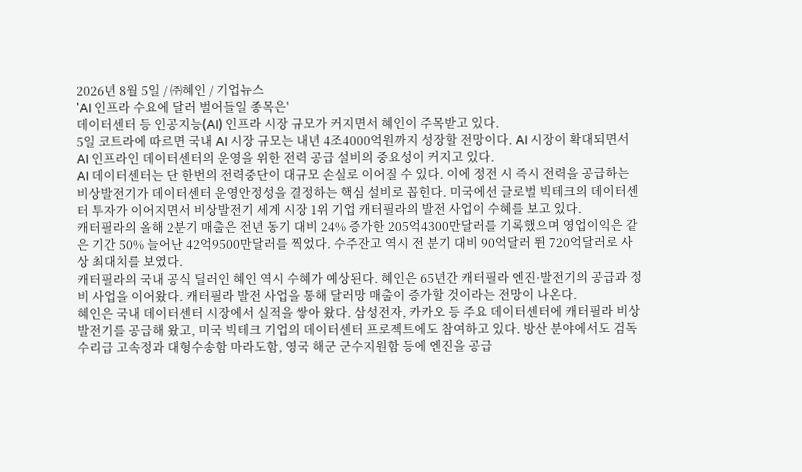2026년 8월 5일 / ㈜혜인 / 기업뉴스
'AI 인프라 수요에 달러 벌어들일 종목은'
데이터센터 등 인공지능(AI) 인프라 시장 규모가 커지면서 혜인이 주목받고 있다.
5일 코트라에 따르면 국내 AI 시장 규모는 내년 4조4000억원까지 성장할 전망이다. AI 시장이 확대되면서 AI 인프라인 데이터센터의 운영을 위한 전력 공급 설비의 중요성이 커지고 있다.
AI 데이터센터는 단 한번의 전력중단이 대규모 손실로 이어질 수 있다. 이에 정전 시 즉시 전력을 공급하는 비상발전기가 데이터센터 운영안정성을 결정하는 핵심 설비로 꼽힌다. 미국에선 글로벌 빅테크의 데이터센터 투자가 이어지면서 비상발전기 세계 시장 1위 기업 캐터필라의 발전 사업이 수혜를 보고 있다.
캐터필라의 올해 2분기 매출은 전년 동기 대비 24% 증가한 205억4300만달러를 기록했으며 영업이익은 같은 기간 50% 늘어난 42억9500만달러를 찍었다. 수주잔고 역시 전 분기 대비 90억달러 뛴 720억달러로 사상 최대치를 보였다.
캐터필라의 국내 공식 딜러인 혜인 역시 수혜가 예상된다. 혜인은 65년간 캐터필라 엔진·발전기의 공급과 정비 사업을 이어왔다. 캐터필라 발전 사업을 통해 달러망 매출이 증가할 것이라는 전망이 나온다.
혜인은 국내 데이터센터 시장에서 실적을 쌓아 왔다. 삼성전자, 카카오 등 주요 데이터센터에 캐터필라 비상발전기를 공급해 왔고, 미국 빅테크 기업의 데이터센터 프로젝트에도 참여하고 있다. 방산 분야에서도 검독수리급 고속정과 대형수송함 마라도함, 영국 해군 군수지원함 등에 엔진을 공급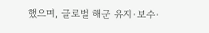했으며, 글로벌 해군 유지·보수·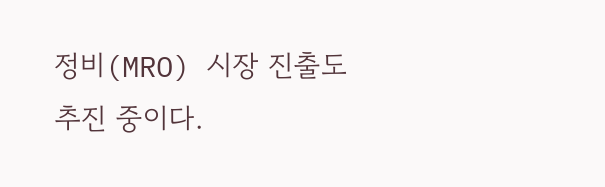정비(MRO) 시장 진출도 추진 중이다.